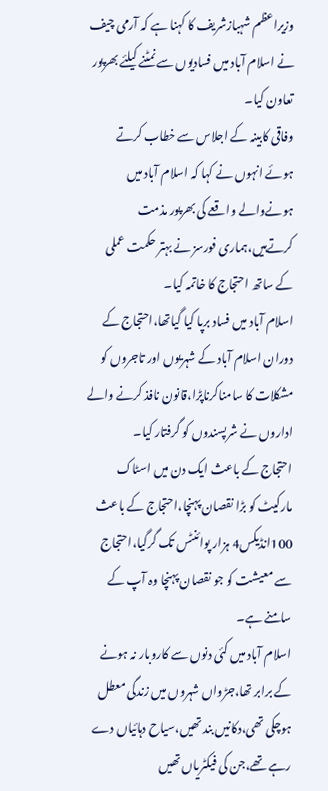وزیراعظم شہبازشریف کا کہنا ہے کہ آرمی چیف نے اسلام آباد میں فسادیوں سے نمٹنے کیلئے بھرپور تعاون کیا۔
وفاقی کابینہ کے اجلاس سے خطاب کرتے ہوئے انہوں نے کہا کہ اسلام آباد میں ہونےوالے واقعے کی بھرپور مذمت کرتےہیں،ہماری فورسز نے بہتر حکمت عملی کے ساتھ احتجاج کا خاتمہ کیا۔
اسلام آباد میں فساد برپا کیا گیاتھا،احتجاج کے دوران اسلام آباد کے شہریوں اور تاجروں کو مشکلات کا سامناکرناپڑا،قانون نافذ کرنے والے اداروں نے شرپسندوں کو گرفتار کیا۔
احتجاج کے باعث ایک دن میں اسٹاک مارکیٹ کو بڑا نقصان پہنچا،احتجاج کے باعث 100انڈیکس4 ہزار پوائنٹس تک گرگیا،احتجاج سے معیشت کو جو نقصان پہنچا وہ آپ کے سامنے ہے۔
اسلام آباد میں کئی دنوں سے کاروبار نہ ہونے کے برابر تھا،جڑواں شہروں میں زندگی معطل ہوچکی تھی،دکانیں بند تھیں،سیاح دہائیاں دے رہے تھے،جن کی فیکٹریاں تھیں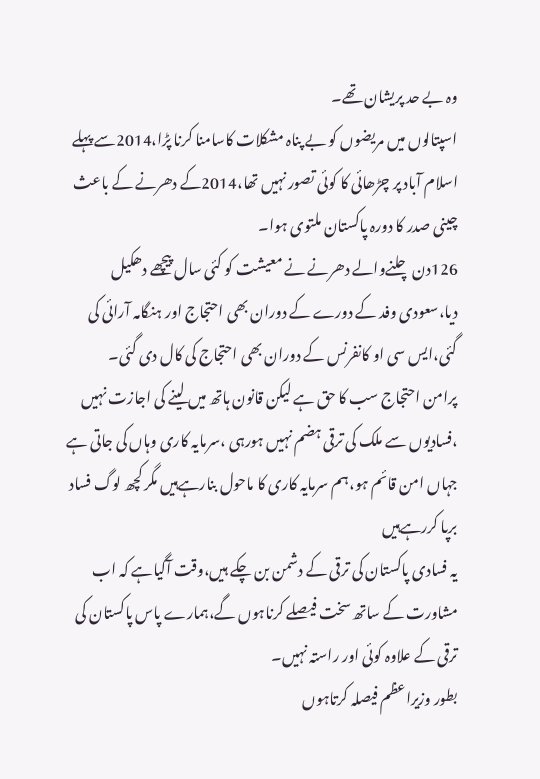وہ بے حد پریشان تھے۔
اسپتالوں میں مریضوں کو بے پناہ مشکلات کاسامنا کرنا پڑا،2014سے پہلے اسلام آباد پر چڑھائی کا کوئی تصور نہیں تھا،2014کے دھرنے کے باعث چینی صدر کا دورہ پاکستان ملتوی ہوا۔
126دن چلنےوالے دھرنے نے معیشت کو کئی سال پیچھے دھکیل دیا،سعودی وفد کے دورے کے دوران بھی احتجاج اور ہنگامہ آرائی کی گئی،ایس سی او کانفرنس کے دوران بھی احتجاج کی کال دی گئی۔
پرامن احتجاج سب کا حق ہے لیکن قانون ہاتھ میں لینے کی اجازت نہیں ،فسادیوں سے ملک کی ترقی ہضم نہیں ہورہی ،سرمایہ کاری وہاں کی جاتی ہے جہاں امن قائم ہو،ہم سرمایہ کاری کا ماحول بنارہےہیں مگر کچھ لوگ فساد برپا کررہےہیں
یہ فسادی پاکستان کی ترقی کے دشمن بن چکے ہیں،وقت آگیاہے کہ اب مشاورت کے ساتھ سخت فیصلے کرناہوں گے،ہمارے پاس پاکستان کی ترقی کے علاوہ کوئی اور راستہ نہیں۔
بطور وزیراعظم فیصلہ کرتاہوں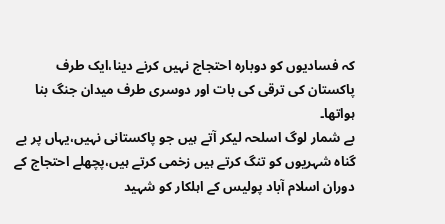کہ فسادیوں کو دوبارہ احتجاج نہیں کرنے دینا،ایک طرف پاکستان کی ترقی کی بات اور دوسری طرف میدان جنگ بنا ہواتھا۔
بے شمار لوگ اسلحہ لیکر آتے ہیں جو پاکستانی نہیں،یہاں پر بے گناہ شہریوں کو تنگ کرتے ہیں زخمی کرتے ہیں،پچھلے احتجاج کے دوران اسلام آباد پولیس کے اہلکار کو شہید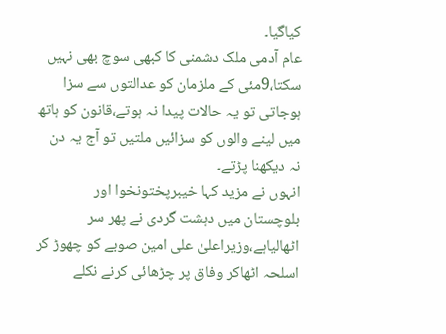کیاگیا۔
عام آدمی ملک دشمنی کا کبھی سوچ بھی نہیں سکتا،9مئی کے ملزمان کو عدالتوں سے سزا ہوجاتی تو یہ حالات پیدا نہ ہوتے،قانون کو ہاتھ میں لینے والوں کو سزائیں ملتیں تو آج یہ دن نہ دیکھنا پڑتے۔
انہوں نے مزید کہا خیبرپختونخوا اور بلوچستان میں دہشت گردی نے پھر سر اٹھالیاہے،وزیراعلیٰ علی امین صوبے کو چھوڑ کر اسلحہ اٹھاکر وفاق پر چڑھائی کرنے نکلے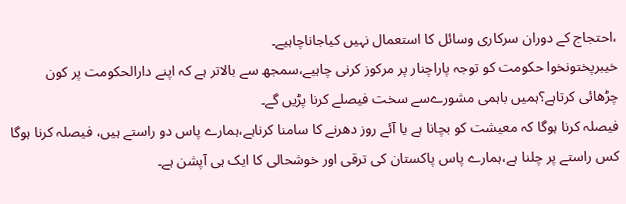،احتجاج کے دوران سرکاری وسائل کا استعمال نہیں کیاجاناچاہیے۔
خیبرپختونخوا حکومت کو توجہ پاراچنار پر مرکوز کرنی چاہیے،سمجھ سے بالاتر ہے کہ اپنے دارالحکومت پر کون چڑھائی کرتاہے؟ہمیں باہمی مشورےسے سخت فیصلے کرنا پڑیں گے۔
فیصلہ کرنا ہوگا کہ معیشت کو بچانا ہے یا آئے روز دھرنے کا سامنا کرناہے،ہمارے پاس دو راستے ہیں، فیصلہ کرنا ہوگا کس راستے پر چلنا ہے،ہمارے پاس پاکستان کی ترقی اور خوشحالی کا ایک ہی آپشن ہے۔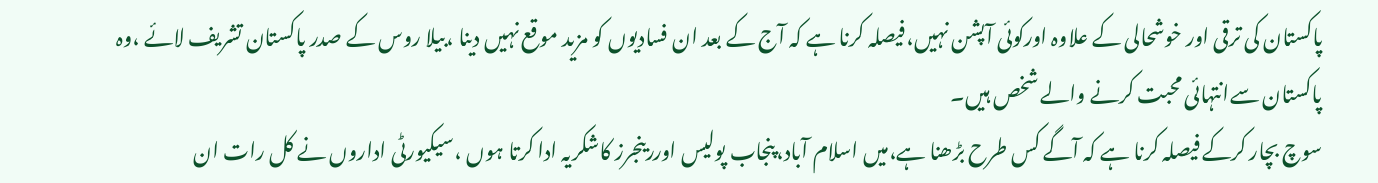پاکستان کی ترقی اور خوشحالی کے علاوہ اورکوئی آپشن نہیں،فیصلہ کرنا ہے کہ آج کے بعد ان فسادیوں کو مزید موقع نہیں دینا ،بیلا روس کے صدر پاکستان تشریف لائے ،وہ پاکستان سےانتہائی محبت کرنے والے شخص ہیں۔
سوچ بچار کرکے فیصلہ کرنا ہے کہ آگے کس طرح بڑھنا ہے،میں اسلام آباد،پنجاب پولیس اوررینجرز کاشکریہ ادا کرتا ہوں ،سیکیورٹی اداروں نے کل رات ان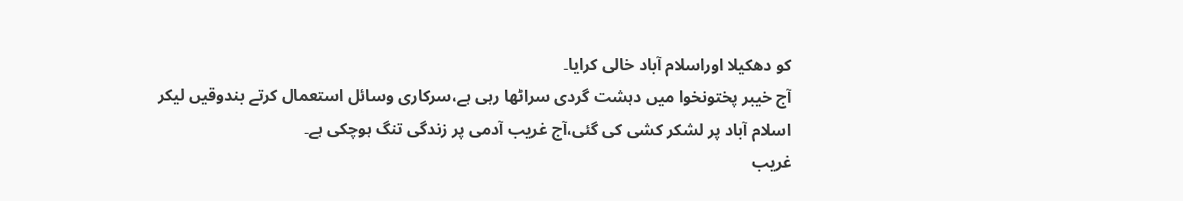کو دھکیلا اوراسلام آباد خالی کرایا۔
آج خیبر پختونخوا میں دہشت گردی سراٹھا رہی ہے،سرکاری وسائل استعمال کرتے بندوقیں لیکر اسلام آباد پر لشکر کشی کی گئی،آج غریب آدمی پر زندگی تنگ ہوچکی ہے۔
غریب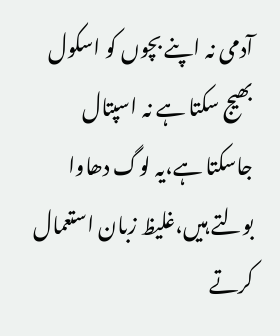آدمی نہ اپنے بچوں کو اسکول بھیج سکتا ہے نہ اسپتال جاسکتا ہے،یہ لوگ دھاوا بولتے ہیں،غلیظ زبان استعمال کرتے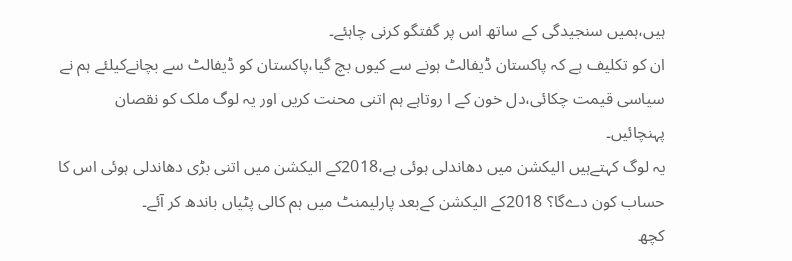ہیں،ہمیں سنجیدگی کے ساتھ اس پر گفتگو کرنی چاہئے۔
ان کو تکلیف ہے کہ پاکستان ڈیفالٹ ہونے سے کیوں بچ گیا،پاکستان کو ڈیفالٹ سے بچانےکیلئے ہم نے سیاسی قیمت چکائی،دل خون کے ا روتاہے ہم اتنی محنت کریں اور یہ لوگ ملک کو نقصان پہنچائیں۔
یہ لوگ کہتےہیں الیکشن میں دھاندلی ہوئی ہے،2018کے الیکشن میں اتنی بڑی دھاندلی ہوئی اس کا حساب کون دےگا؟ 2018کے الیکشن کےبعد پارلیمنٹ میں ہم کالی پٹیاں باندھ کر آئے۔
کچھ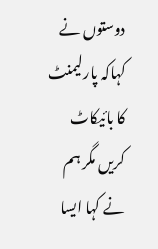دوستوں نے کہاکہ پارلیمنٹ کا بائیکاٹ کریں مگر ہم نے کہا ایسا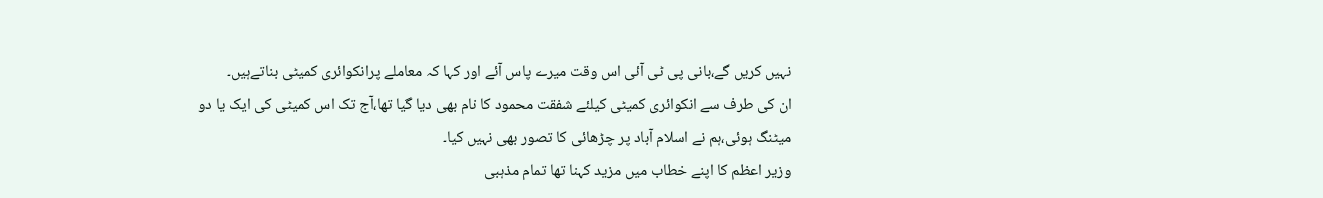نہیں کریں گے،بانی پی ٹی آئی اس وقت میرے پاس آئے اور کہا کہ معاملے پرانکوائری کمیٹی بناتےہیں۔
ان کی طرف سے انکوائری کمیٹی کیلئے شفقت محمود کا نام بھی دیا گیا تھا،آج تک اس کمیٹی کی ایک یا دو میٹنگ ہوئی،ہم نے اسلام آباد پر چڑھائی کا تصور بھی نہیں کیا۔
وزیر اعظم کا اپنے خطاب میں مزید کہنا تھا تمام مذہبی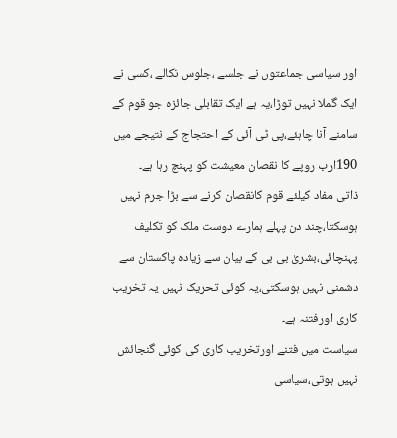اور سیاسی جماعتوں نے جلسے ،جلوس نکالے ،کسی نے ایک گملا نہیں توڑا،یہ ہے ایک تقابلی جائزہ جو قوم کے سامنے آنا چاہئے،پی ٹی آئی کے احتجاج کے نتیجے میں 190ارب روپے کا نقصان معیشت کو پہنچ رہا ہے۔
ذاتی مفاد کیلئے قوم کانقصان کرنے سے بڑا جرم نہیں ہوسکتا،چند دن پہلے ہمارے دوست ملک کو تکلیف پہنچائی،بشریٰ بی بی کے بیان سے زیادہ پاکستان سے دشمنی نہیں ہوسکتی،یہ کوئی تحریک نہیں یہ تخریب کاری اورفتنہ ہے۔
سیاست میں فتنے اورتخریب کاری کی کوئی گنجائش نہیں ہوتی،سیاسی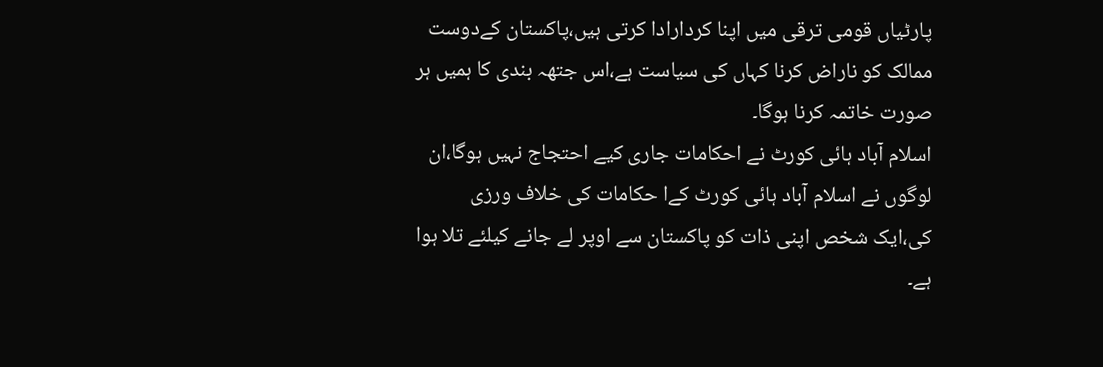پارٹیاں قومی ترقی میں اپنا کردارادا کرتی ہیں،پاکستان کےدوست ممالک کو ناراض کرنا کہاں کی سیاست ہے،اس جتھہ بندی کا ہمیں ہر صورت خاتمہ کرنا ہوگا۔
اسلام آباد ہائی کورٹ نے احکامات جاری کیے احتجاج نہیں ہوگا،ان لوگوں نے اسلام آباد ہائی کورٹ کےا حکامات کی خلاف ورزی کی،ایک شخص اپنی ذات کو پاکستان سے اوپر لے جانے کیلئے تلا ہوا ہے۔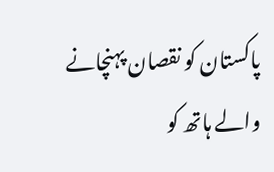پاکستان کو نقصان پہنچانے والے ہاتھ کو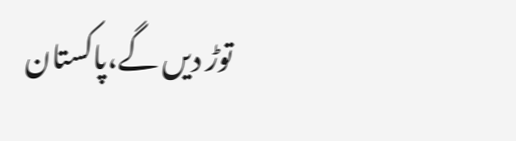توڑ دیں گے،پاکستان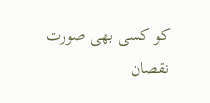کو کسی بھی صورت نقصان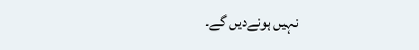نہیں ہونےدیں گے۔